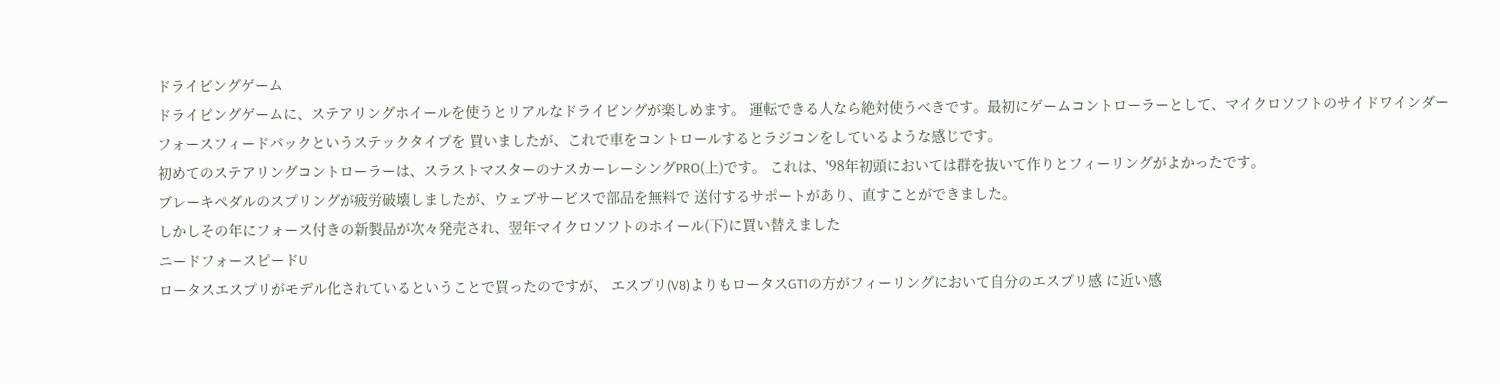ドライビングゲーム
ドライビングゲームに、ステアリングホイールを使うとリアルなドライビングが楽しめます。 運転できる人なら絶対使うべきです。最初にゲームコントローラーとして、マイクロソフトのサイドワインダーフォースフィードバックというステックタイプを 買いましたが、これで車をコントロールするとラジコンをしているような感じです。
初めてのステアリングコントローラーは、スラストマスターのナスカーレーシングPRO(上)です。 これは、'98年初頭においては群を抜いて作りとフィーリングがよかったです。
ブレーキペダルのスプリングが疲労破壊しましたが、ウェブサービスで部品を無料で 送付するサポートがあり、直すことができました。
しかしその年にフォース付きの新製品が次々発売され、翌年マイクロソフトのホイール(下)に買い替えました
ニードフォースピードU
ロータスエスプリがモデル化されているということで買ったのですが、 エスプリ(V8)よりもロータスGT1の方がフィーリングにおいて自分のエスプリ感 に近い感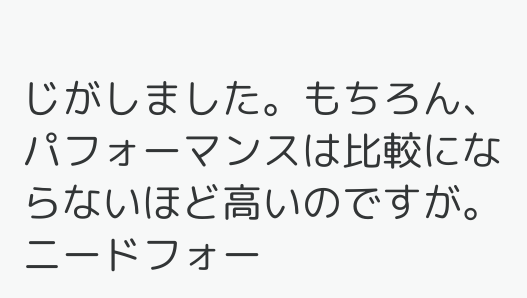じがしました。もちろん、パフォーマンスは比較にならないほど高いのですが。
ニードフォー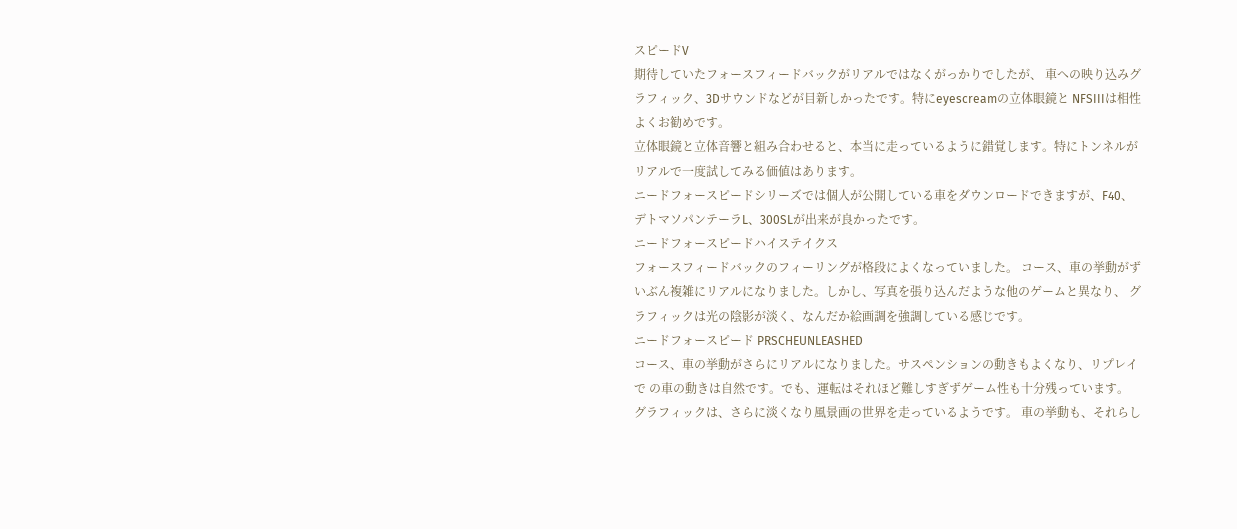スピードV
期待していたフォースフィードバックがリアルではなくがっかりでしたが、 車への映り込みグラフィック、3Dサウンドなどが目新しかったです。特にeyescreamの立体眼鏡と NFSIIIは相性よくお勧めです。
立体眼鏡と立体音響と組み合わせると、本当に走っているように錯覚します。特にトンネルがリアルで一度試してみる価値はあります。
ニードフォースピードシリーズでは個人が公開している車をダウンロードできますが、F40、デトマソパンテーラL、300SLが出来が良かったです。
ニードフォースピードハイステイクス
フォースフィードバックのフィーリングが格段によくなっていました。 コース、車の挙動がずいぶん複雑にリアルになりました。しかし、写真を張り込んだような他のゲームと異なり、 グラフィックは光の陰影が淡く、なんだか絵画調を強調している感じです。
ニードフォースピード PRSCHEUNLEASHED
コース、車の挙動がさらにリアルになりました。サスペンションの動きもよくなり、リプレイで の車の動きは自然です。でも、運転はそれほど難しすぎずゲーム性も十分残っています。 グラフィックは、さらに淡くなり風景画の世界を走っているようです。 車の挙動も、それらし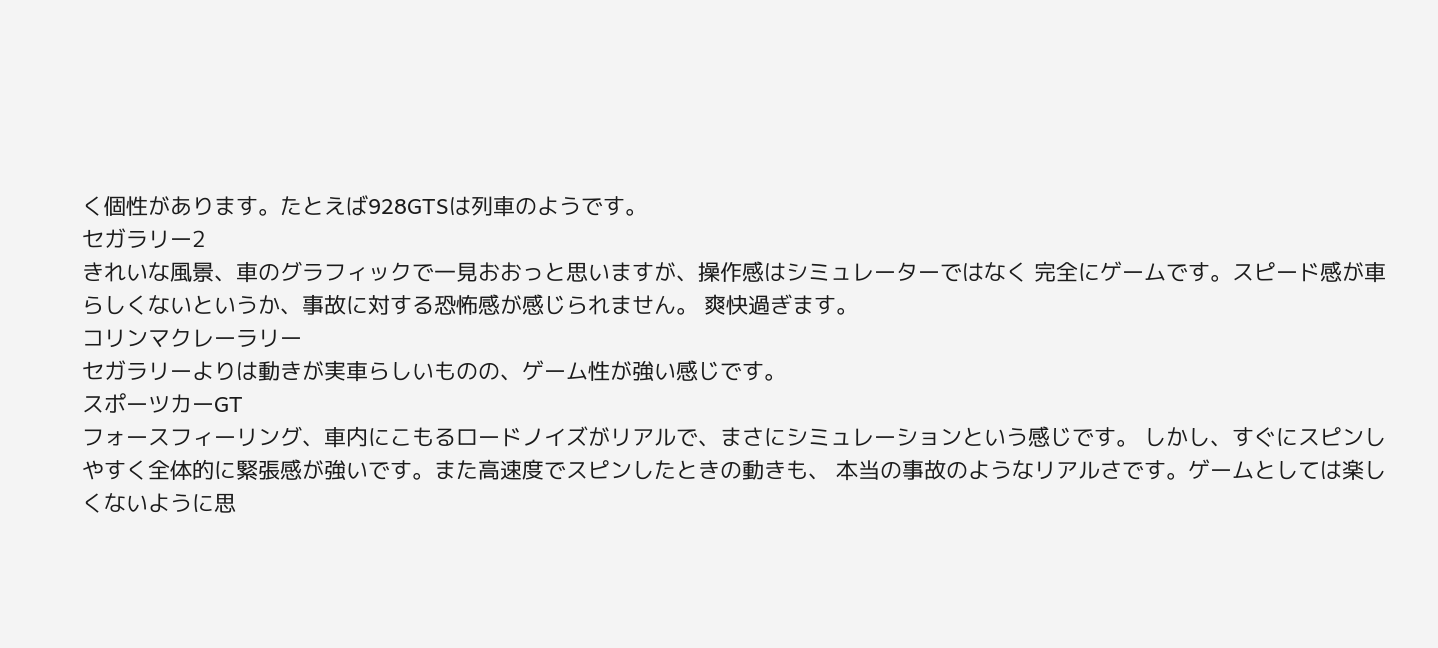く個性があります。たとえば928GTSは列車のようです。
セガラリー2
きれいな風景、車のグラフィックで一見おおっと思いますが、操作感はシミュレーターではなく 完全にゲームです。スピード感が車らしくないというか、事故に対する恐怖感が感じられません。 爽快過ぎます。
コリンマクレーラリー
セガラリーよりは動きが実車らしいものの、ゲーム性が強い感じです。
スポーツカーGT
フォースフィーリング、車内にこもるロードノイズがリアルで、まさにシミュレーションという感じです。 しかし、すぐにスピンしやすく全体的に緊張感が強いです。また高速度でスピンしたときの動きも、 本当の事故のようなリアルさです。ゲームとしては楽しくないように思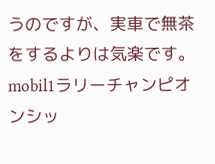うのですが、実車で無茶をするよりは気楽です。
mobil1ラリーチャンピオンシッ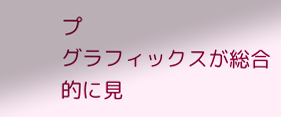プ
グラフィックスが総合的に見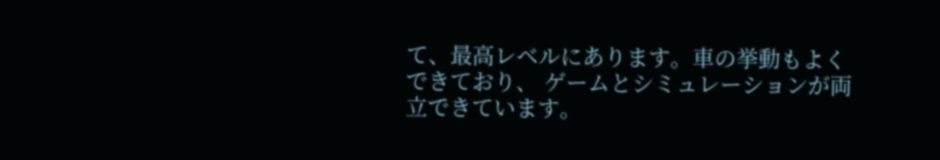て、最高レベルにあります。車の挙動もよくできており、 ゲームとシミュレーションが両立できています。